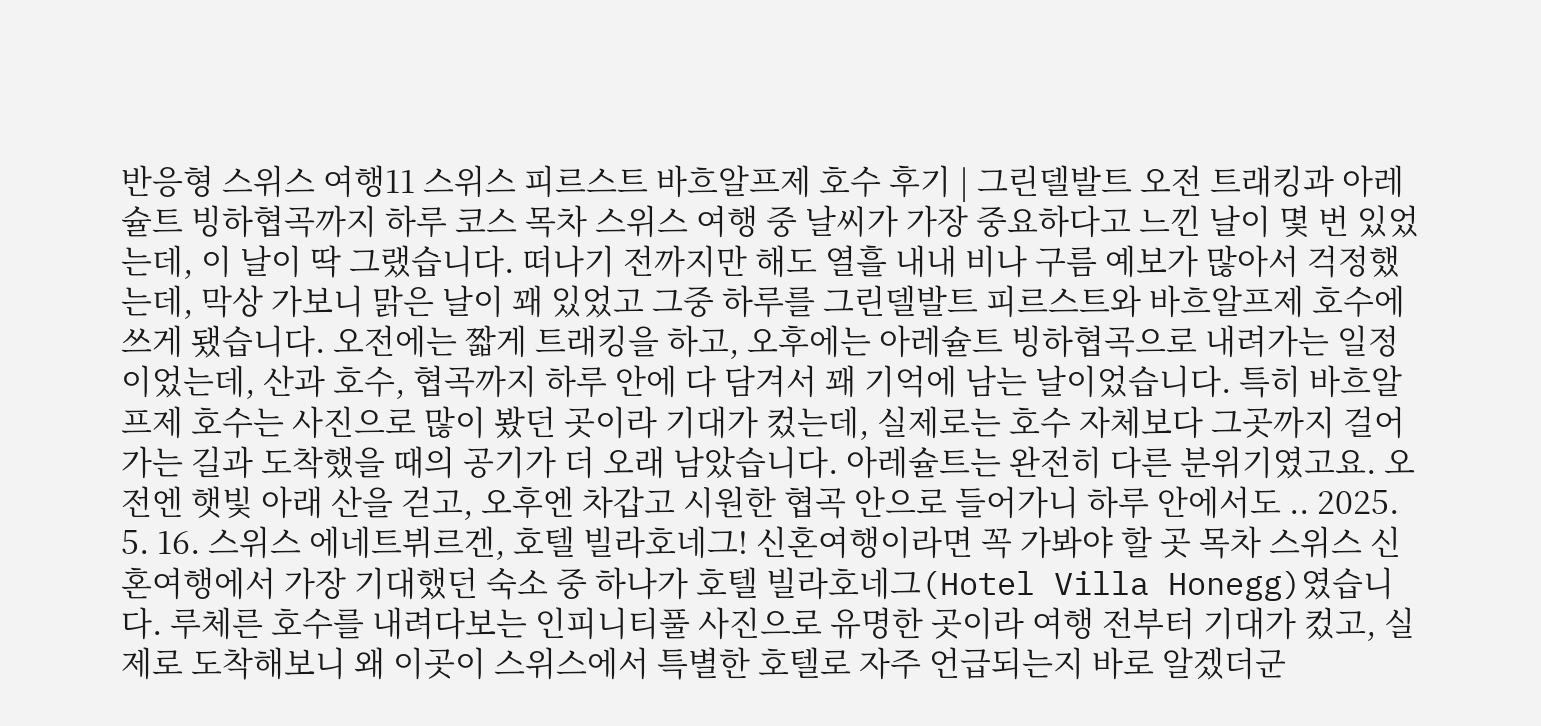반응형 스위스 여행11 스위스 피르스트 바흐알프제 호수 후기 | 그린델발트 오전 트래킹과 아레슐트 빙하협곡까지 하루 코스 목차 스위스 여행 중 날씨가 가장 중요하다고 느낀 날이 몇 번 있었는데, 이 날이 딱 그랬습니다. 떠나기 전까지만 해도 열흘 내내 비나 구름 예보가 많아서 걱정했는데, 막상 가보니 맑은 날이 꽤 있었고 그중 하루를 그린델발트 피르스트와 바흐알프제 호수에 쓰게 됐습니다. 오전에는 짧게 트래킹을 하고, 오후에는 아레슐트 빙하협곡으로 내려가는 일정이었는데, 산과 호수, 협곡까지 하루 안에 다 담겨서 꽤 기억에 남는 날이었습니다. 특히 바흐알프제 호수는 사진으로 많이 봤던 곳이라 기대가 컸는데, 실제로는 호수 자체보다 그곳까지 걸어가는 길과 도착했을 때의 공기가 더 오래 남았습니다. 아레슐트는 완전히 다른 분위기였고요. 오전엔 햇빛 아래 산을 걷고, 오후엔 차갑고 시원한 협곡 안으로 들어가니 하루 안에서도 .. 2025. 5. 16. 스위스 에네트뷔르겐, 호텔 빌라호네그! 신혼여행이라면 꼭 가봐야 할 곳 목차 스위스 신혼여행에서 가장 기대했던 숙소 중 하나가 호텔 빌라호네그(Hotel Villa Honegg)였습니다. 루체른 호수를 내려다보는 인피니티풀 사진으로 유명한 곳이라 여행 전부터 기대가 컸고, 실제로 도착해보니 왜 이곳이 스위스에서 특별한 호텔로 자주 언급되는지 바로 알겠더군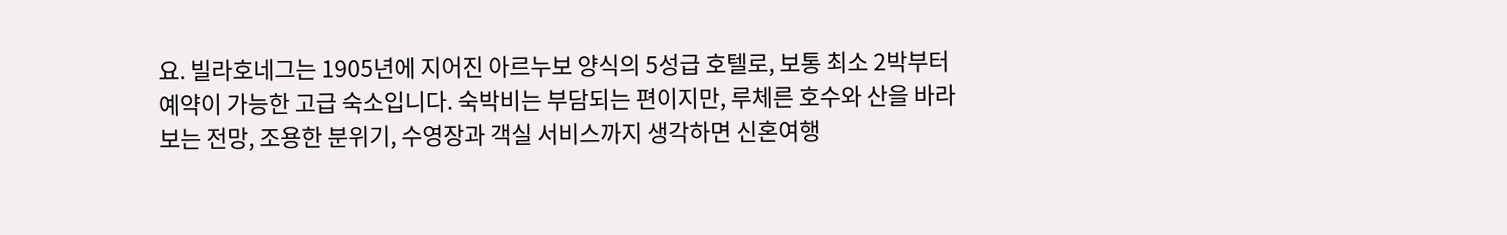요. 빌라호네그는 1905년에 지어진 아르누보 양식의 5성급 호텔로, 보통 최소 2박부터 예약이 가능한 고급 숙소입니다. 숙박비는 부담되는 편이지만, 루체른 호수와 산을 바라보는 전망, 조용한 분위기, 수영장과 객실 서비스까지 생각하면 신혼여행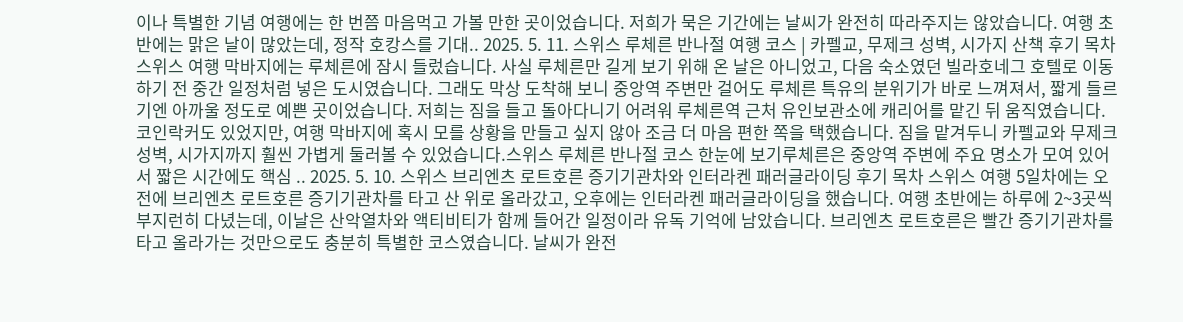이나 특별한 기념 여행에는 한 번쯤 마음먹고 가볼 만한 곳이었습니다. 저희가 묵은 기간에는 날씨가 완전히 따라주지는 않았습니다. 여행 초반에는 맑은 날이 많았는데, 정작 호캉스를 기대.. 2025. 5. 11. 스위스 루체른 반나절 여행 코스 | 카펠교, 무제크 성벽, 시가지 산책 후기 목차 스위스 여행 막바지에는 루체른에 잠시 들렀습니다. 사실 루체른만 길게 보기 위해 온 날은 아니었고, 다음 숙소였던 빌라호네그 호텔로 이동하기 전 중간 일정처럼 넣은 도시였습니다. 그래도 막상 도착해 보니 중앙역 주변만 걸어도 루체른 특유의 분위기가 바로 느껴져서, 짧게 들르기엔 아까울 정도로 예쁜 곳이었습니다. 저희는 짐을 들고 돌아다니기 어려워 루체른역 근처 유인보관소에 캐리어를 맡긴 뒤 움직였습니다. 코인락커도 있었지만, 여행 막바지에 혹시 모를 상황을 만들고 싶지 않아 조금 더 마음 편한 쪽을 택했습니다. 짐을 맡겨두니 카펠교와 무제크 성벽, 시가지까지 훨씬 가볍게 둘러볼 수 있었습니다.스위스 루체른 반나절 코스 한눈에 보기루체른은 중앙역 주변에 주요 명소가 모여 있어서 짧은 시간에도 핵심 .. 2025. 5. 10. 스위스 브리엔츠 로트호른 증기기관차와 인터라켄 패러글라이딩 후기 목차 스위스 여행 5일차에는 오전에 브리엔츠 로트호른 증기기관차를 타고 산 위로 올라갔고, 오후에는 인터라켄 패러글라이딩을 했습니다. 여행 초반에는 하루에 2~3곳씩 부지런히 다녔는데, 이날은 산악열차와 액티비티가 함께 들어간 일정이라 유독 기억에 남았습니다. 브리엔츠 로트호른은 빨간 증기기관차를 타고 올라가는 것만으로도 충분히 특별한 코스였습니다. 날씨가 완전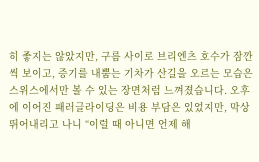히 좋지는 않았지만, 구름 사이로 브리엔츠 호수가 잠깐씩 보이고, 증기를 내뿜는 기차가 산길을 오르는 모습은 스위스에서만 볼 수 있는 장면처럼 느껴졌습니다. 오후에 이어진 패러글라이딩은 비용 부담은 있었지만, 막상 뛰어내리고 나니 “이럴 때 아니면 언제 해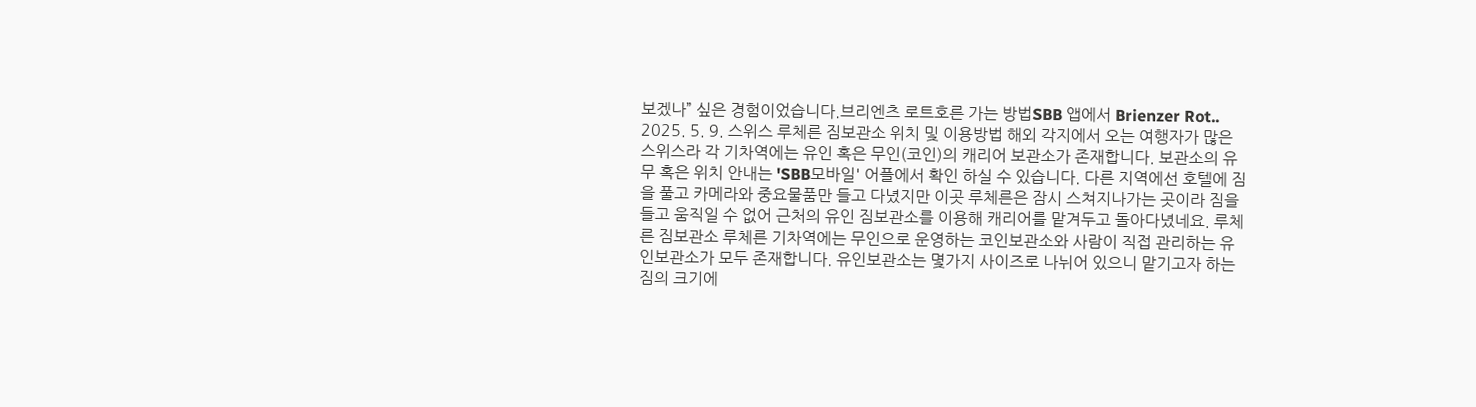보겠나” 싶은 경험이었습니다.브리엔츠 로트호른 가는 방법SBB 앱에서 Brienzer Rot.. 2025. 5. 9. 스위스 루체른 짐보관소 위치 및 이용방법 해외 각지에서 오는 여행자가 많은 스위스라 각 기차역에는 유인 혹은 무인(코인)의 캐리어 보관소가 존재합니다. 보관소의 유무 혹은 위치 안내는 'SBB모바일' 어플에서 확인 하실 수 있습니다. 다른 지역에선 호텔에 짐을 풀고 카메라와 중요물품만 들고 다녔지만 이곳 루체른은 잠시 스쳐지나가는 곳이라 짐을 들고 움직일 수 없어 근처의 유인 짐보관소를 이용해 캐리어를 맡겨두고 돌아다녔네요. 루체른 짐보관소 루체른 기차역에는 무인으로 운영하는 코인보관소와 사람이 직접 관리하는 유인보관소가 모두 존재합니다. 유인보관소는 몇가지 사이즈로 나뉘어 있으니 맡기고자 하는 짐의 크기에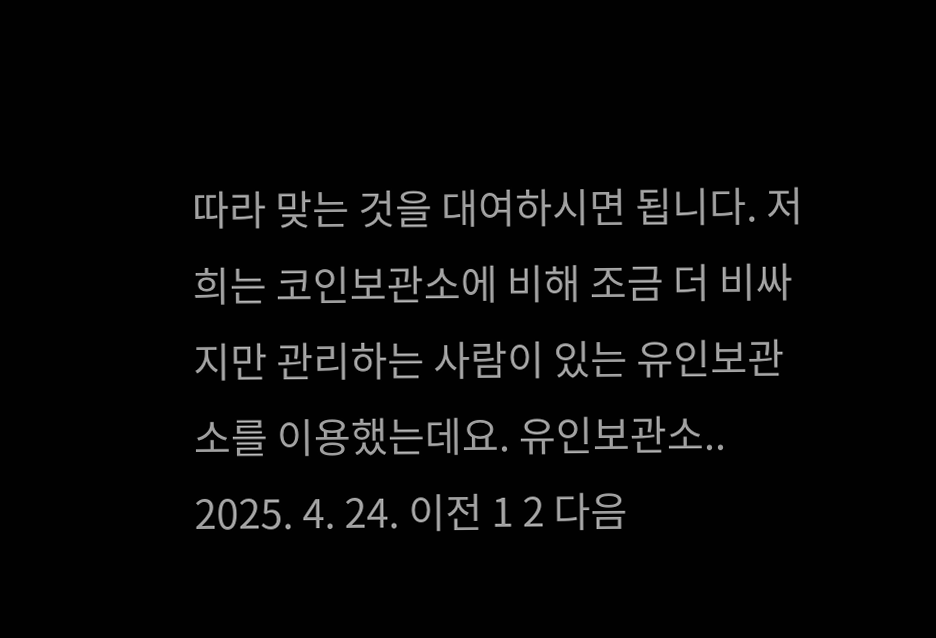따라 맞는 것을 대여하시면 됩니다. 저희는 코인보관소에 비해 조금 더 비싸지만 관리하는 사람이 있는 유인보관소를 이용했는데요. 유인보관소.. 2025. 4. 24. 이전 1 2 다음